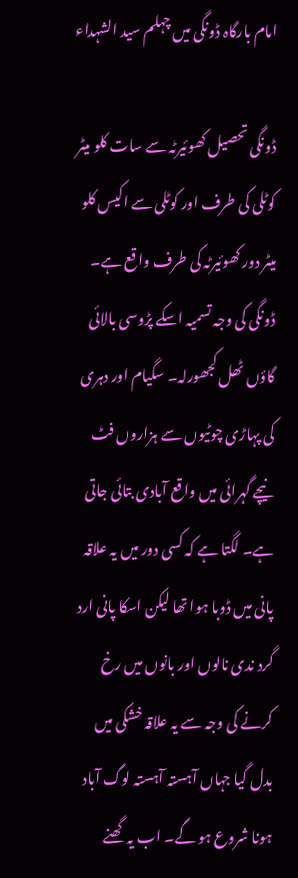امام بارگاہ ڈونگی میں چہلم سید الشہداء

ڈونگی تحصیل کھوئیرٹہ سے سات کلو میٹر کوٹلی کی طرف اور کوٹلی سے اکیس کلو میٹر دور کھوئیرٹہ کی طرف واقع ہے۔ ڈونگی کی وجہ تسمیہ اسکے پڑوسی بالائی گاؤں ٹھل کجھورلہ۔ سگیام اور دہری کی پہاڑی چوٹیوں سے ہزاروں فٹ نیچے گہرائی میں واقع آبادی بتائی جاتی ہے۔ لگتا ہے کہ کسی دور میں یہ علاقہ پانی میں ڈوبا ہوا تھا لیکن اسکا پانی ارد گرد ندی نالوں اور بانوں میں رخ کرنے کی وجہ سے یہ علاقہ خشکی میں بدل گیا جہاں آہستہ آہستہ لوگ آباد ہونا شروع ہو گے۔ اب یہ گھنے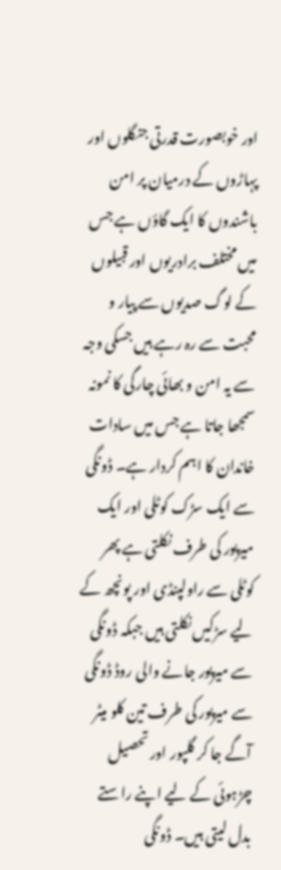اور خوبصورت قدرتی جنگلوں اور پہاڑوں کے درمیان پر امن باشندوں کا ایک گاؤں ہے جس میں مختلف برادریوں اور قبیلوں کے لوگ صدیوں سے پیار و محبت سے رہ رہے ہیں جسکی وجہ سے یہ امن و بھائی چارگی کا نمونہ سمجھا جاتا ہے جس میں سادات خاندان کا اہم کردار ہے۔ ڈونگی سے ایک سڑک کوٹلی اور ایک میرپور کی طرف نکلتی ہے پھر کوٹلی سے راولپنڈی اور پونچھ کے لیے سڑکیں نکلتی ہیں جبکہ ڈونگی سے میرپور جانے والی روڈ ڈونگی سے میرپور کی طرف تین کلو میٹر آگے جا کر گلپور اور تحصیل چڑہوئی کے لیے اپنے راستے بدل لیتی ہیں۔ ڈونگی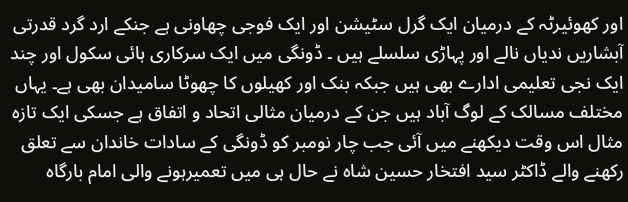اور کھوئیرٹہ کے درمیان ایک گرل سٹیشن اور ایک فوجی چھاونی ہے جنکے ارد گرد قدرتی آبشاریں ندیاں نالے اور پہاڑی سلسلے ہیں ۔ ڈونگی میں ایک سرکاری ہائی سکول اور چند ایک نجی تعلیمی ادارے بھی ہیں جبکہ بنک اور کھیلوں کا چھوٹا سامیدان بھی ہے۔ یہاں مختلف مسالک کے لوگ آباد ہیں جن کے درمیان مثالی اتحاد و اتفاق ہے جسکی ایک تازہ مثال اس وقت دیکھنے میں آئی جب چار نومبر کو ڈونگی کے سادات خاندان سے تعلق رکھنے والے ڈاکٹر سید افتخار حسین شاہ نے حال ہی میں تعمیرہونے والی امام بارگاہ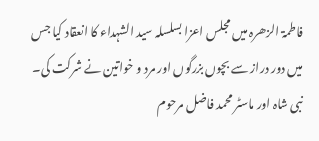فاطمۃ الزھرہ میں مجلس اعزا بسلسلہ سید الشہداء کا انعقاد کیا جس میں دور دراز سے بچوں بزرگوں اور مرد و خواتین نے شرکت کی۔ نبی شاہ اور ماسٹر محمد فاضل مرحوم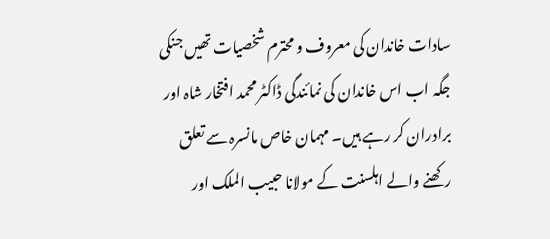سادات خاندان کی معروف و محترم شخصیات تھیں جنکی جگہ اب اس خاندان کی نمائندگی ڈاکٹر محمد افتخار شاہ اور برادران کر رہے ہیں۔ مہمان خاص مانسرہ سے تعلق رکھنے والے اہلسنت کے مولانا حبیب الملک اور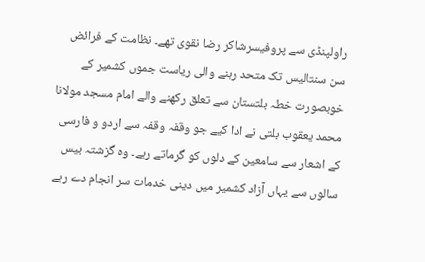راولپنڈی سے پروفیسرشاکر رضا نقوی تھے۔ نظامت کے فرائض سن سنتالیس تک متحد رہنے والی ریاست جموں کشمیر کے خوبصورت خطہ بلتستان سے تعلق رکھنے والے امام مسجد مولانا محمد یعقوب بلتی نے ادا کیے جو وقفہ وقفہ سے اردو و فارسی کے اشعار سے سامعین کے دلوں کو گرماتے رہے۔ وہ گزشتہ بیس سالوں سے یہاں آزاد کشمیر میں دینی خدمات سر انجام دے رہے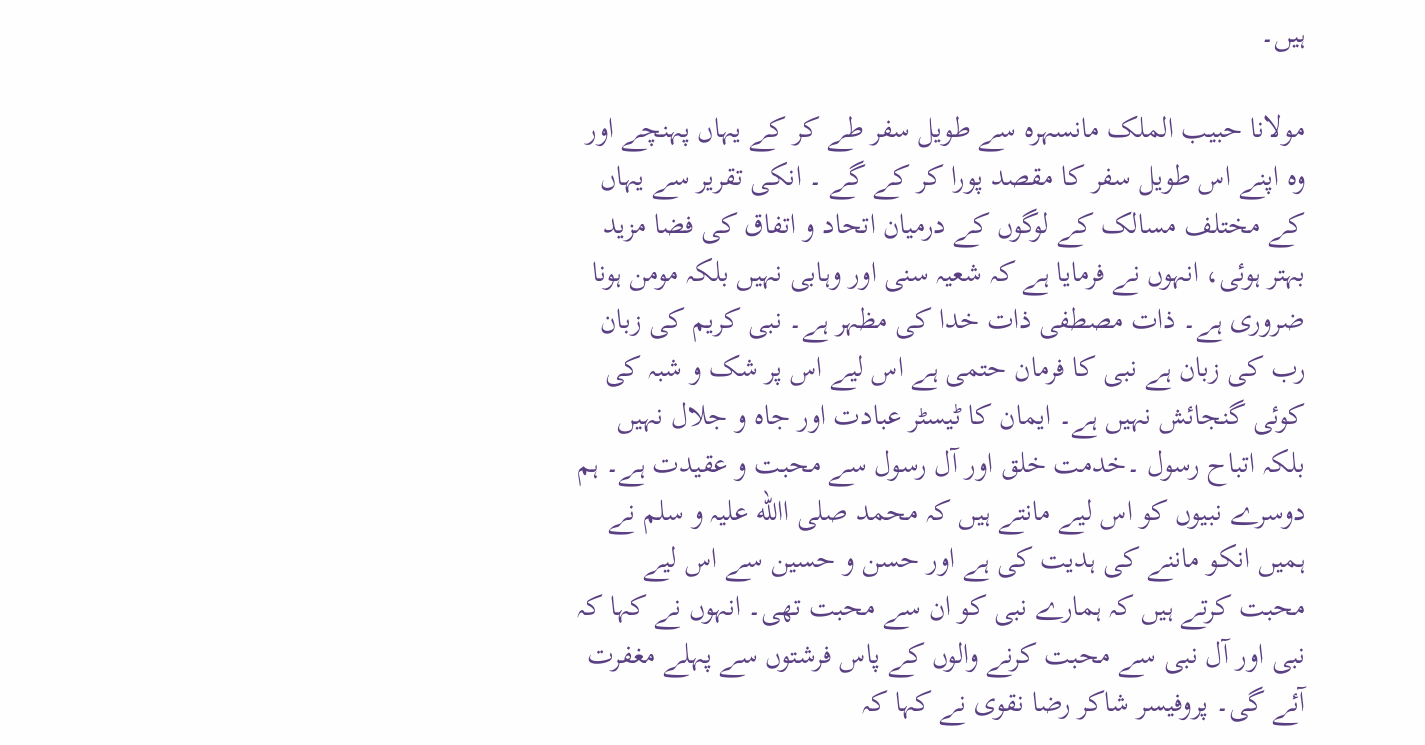ہیں۔

مولانا حبیب الملک مانسہرہ سے طویل سفر طے کر کے یہاں پہنچے اور وہ اپنے اس طویل سفر کا مقصد پورا کر کے گے ۔ انکی تقریر سے یہاں کے مختلف مسالک کے لوگوں کے درمیان اتحاد و اتفاق کی فضا مزید بہتر ہوئی، انہوں نے فرمایا ہے کہ شعیہ سنی اور وہابی نہیں بلکہ مومن ہونا ضروری ہے۔ ذات مصطفی ذات خدا کی مظہر ہے۔ نبی کریم کی زبان رب کی زبان ہے نبی کا فرمان حتمی ہے اس لیے اس پر شک و شبہ کی کوئی گنجائش نہیں ہے۔ ایمان کا ٹیسٹر عبادت اور جاہ و جلال نہیں بلکہ اتباح رسول ۔خدمت خلق اور آل رسول سے محبت و عقیدت ہے۔ ہم دوسرے نبیوں کو اس لیے مانتے ہیں کہ محمد صلی االله علیہ و سلم نے ہمیں انکو ماننے کی ہدیت کی ہے اور حسن و حسین سے اس لیے محبت کرتے ہیں کہ ہمارے نبی کو ان سے محبت تھی۔ انہوں نے کہا کہ نبی اور آل نبی سے محبت کرنے والوں کے پاس فرشتوں سے پہلے مغفرت آئے گی۔ پروفیسر شاکر رضا نقوی نے کہا کہ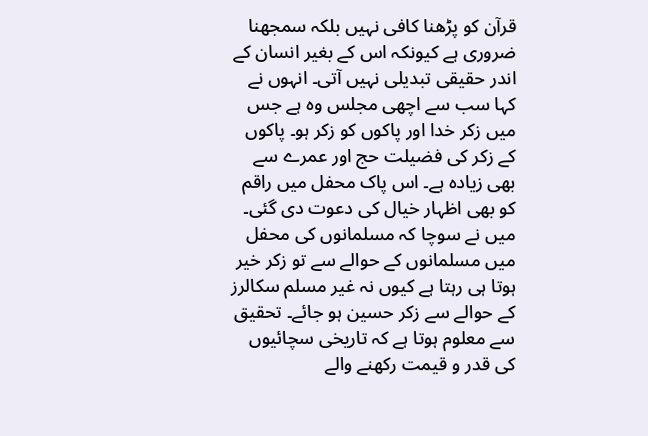قرآن کو پڑھنا کافی نہیں بلکہ سمجھنا ضروری ہے کیونکہ اس کے بغیر انسان کے اندر حقیقی تبدیلی نہیں آتی۔ انہوں نے کہا سب سے اچھی مجلس وہ ہے جس میں زکر خدا اور پاکوں کو زکر ہو۔ پاکوں کے زکر کی فضیلت حج اور عمرے سے بھی زیادہ ہے۔ اس پاک محفل میں راقم کو بھی اظہار خیال کی دعوت دی گئی۔ میں نے سوچا کہ مسلمانوں کی محفل میں مسلمانوں کے حوالے سے تو زکر خیر ہوتا ہی رہتا ہے کیوں نہ غیر مسلم سکالرز کے حوالے سے زکر حسین ہو جائے۔ تحقیق سے معلوم ہوتا ہے کہ تاریخی سچائیوں کی قدر و قیمت رکھنے والے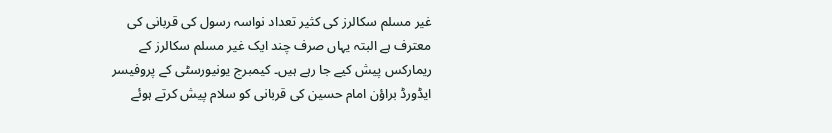غیر مسلم سکالرز کی کثیر تعداد نواسہ رسول کی قربانی کی معترف ہے البتہ یہاں صرف چند ایک غیر مسلم سکالرز کے ریمارکس پیش کیے جا رہے ہیں۔ کیمبرج یونیورسٹی کے پروفیسر ایڈورڈ براؤن امام حسین کی قربانی کو سلام پیش کرتے ہوئے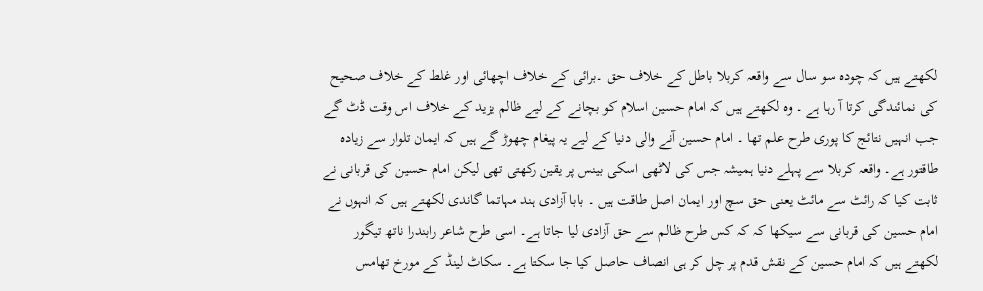لکھتے ہیں کہ چودہ سو سال سے واقعہ کربلا باطل کے خلاف حق ۔برائی کے خلاف اچھائی اور غلط کے خلاف صحیح کی نمائندگی کرتا آ رہا ہے ۔ وہ لکھتے ہیں کہ امام حسین اسلام کو بچانے کے لیے ظالم یزید کے خلاف اس وقت ڈٹ گے جب انہیں نتائج کا پوری طرح علم تھا ۔ امام حسین آنے والی دنیا کے لیے یہ پیغام چھوڑ گے ہیں کہ ایمان تلوار سے زیادہ طاقتور ہے۔ واقعہ کربلا سے پہلے دنیا ہمیشہ جس کی لاٹھی اسکی بینس پر یقین رکھتی تھی لیکن امام حسین کی قربانی نے ثابت کیا کہ رائٹ سے مائٹ یعنی حق سچ اور ایمان اصل طاقت ہیں ۔ بابا آزادی ہند مہاتما گاندی لکھتے ہیں کہ انہوں نے امام حسین کی قربانی سے سیکھا کہ کہ کس طرح ظالم سے حق آزادی لیا جاتا ہے۔ اسی طرح شاعر رابندرا ناتھ تیگور لکھتے ہیں کہ امام حسین کے نقش قدم پر چل کر ہی انصاف حاصل کیا جا سکتا ہے۔ سکاٹ لینڈ کے مورخ تھامس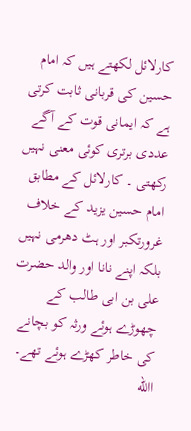کارلائل لکھتے ہیں کہ امام حسین کی قربانی ثابت کرتی ہے کہ ایمانی قوت کے آگے عددی برتری کوئی معنی نہیں رکھتی ۔ کارلائل کے مطابق امام حسین یزید کے خلاف غرورتکبر اور ہٹ دھرمی نہیں بلکہ اپنے نانا اور والد حضرت علی بن ابی طالب کے چھوڑے ہوئے ورثہ کو بچانے کی خاطر کھڑے ہوئے تھے۔ االله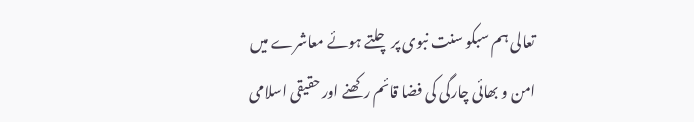تعالی ہم سبکو سنت نبوی پر چلتے ہوئے معاشرے میں امن و بھائی چارگی کی فضا قائم رکھنے اور حقیقی اسلامی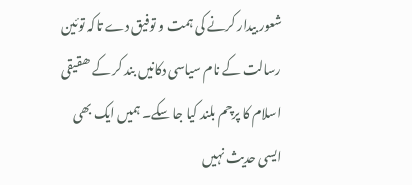شعور بیدار کرنے کی ہمت و توفیق دے تاکہ توئین رسالت کے نام سیاسی دکانیں بند کر کے ھقیقی اسلام کا پرچم بلند کیا جا سکے۔ ہمیں ایک بھی ایسی حدیث نہیں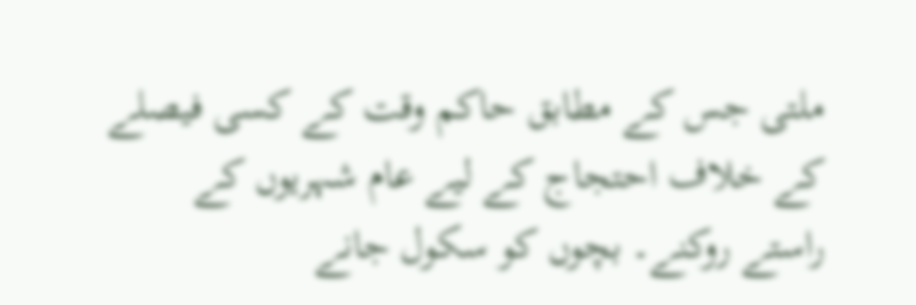ملتی جس کے مطابق حاکم وقت کے کسی فیصلے کے خلاف احتجاج کے لیے عام شہریوں کے راستے روکنے۔ بچوں کو سکول جانے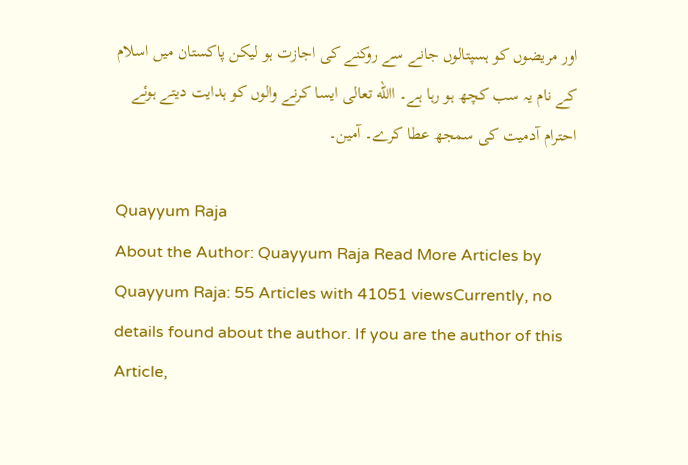اور مریضوں کو ہسپتالوں جانے سے روکنے کی اجازت ہو لیکن پاکستان میں اسلام کے نام یہ سب کچھ ہو رہا ہے۔ االله تعالی ایسا کرنے والوں کو ہدایت دیتے ہوئے احترام آدمیت کی سمجھ عطا کرے۔ آمین۔

Quayyum Raja
About the Author: Quayyum Raja Read More Articles by Quayyum Raja: 55 Articles with 41051 viewsCurrently, no details found about the author. If you are the author of this Article,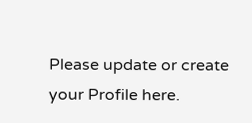Please update or create your Profile here.